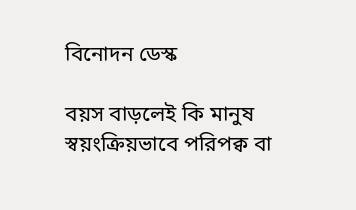বিনোদন ডেস্ক

বয়স বাড়লেই কি মানুষ স্বয়ংক্রিয়ভাবে পরিপক্ব বা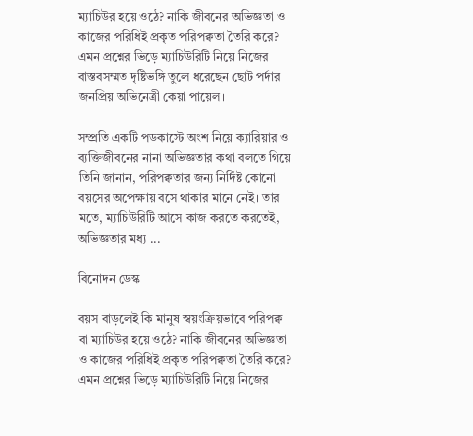ম্যাচিউর হয়ে ওঠে? নাকি জীবনের অভিজ্ঞতা ও কাজের পরিধিই প্রকৃত পরিপক্বতা তৈরি করে? এমন প্রশ্নের ভিড়ে ম্যাচিউরিটি নিয়ে নিজের বাস্তবসম্মত দৃষ্টিভঙ্গি তুলে ধরেছেন ছোট পর্দার জনপ্রিয় অভিনেত্রী কেয়া পায়েল।

সম্প্রতি একটি পডকাস্টে অংশ নিয়ে ক্যারিয়ার ও ব্যক্তিজীবনের নানা অভিজ্ঞতার কথা বলতে গিয়ে তিনি জানান, পরিপক্বতার জন্য নির্দিষ্ট কোনো বয়সের অপেক্ষায় বসে থাকার মানে নেই। তার মতে, ম্যাচিউরিটি আসে কাজ করতে করতেই, অভিজ্ঞতার মধ্য ...

বিনোদন ডেস্ক

বয়স বাড়লেই কি মানুষ স্বয়ংক্রিয়ভাবে পরিপক্ব বা ম্যাচিউর হয়ে ওঠে? নাকি জীবনের অভিজ্ঞতা ও কাজের পরিধিই প্রকৃত পরিপক্বতা তৈরি করে? এমন প্রশ্নের ভিড়ে ম্যাচিউরিটি নিয়ে নিজের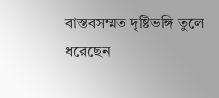বাস্তবসম্মত দৃষ্টিভঙ্গি তুলে ধরেছেন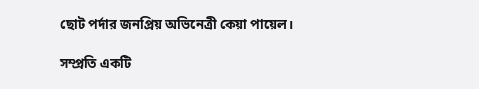ছোট পর্দার জনপ্রিয় অভিনেত্রী কেয়া পায়েল।

সম্প্রতি একটি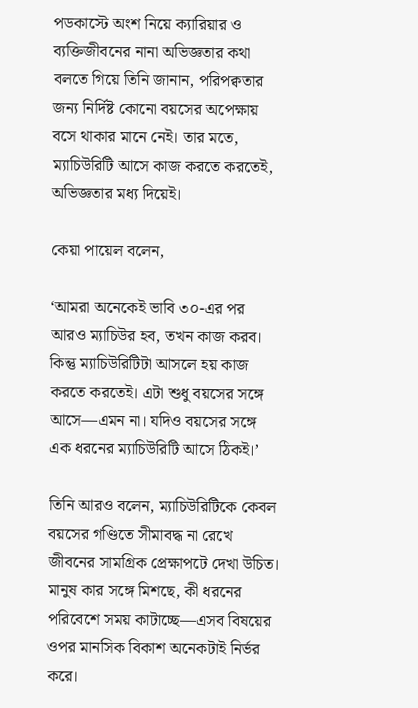পডকাস্টে অংশ নিয়ে ক্যারিয়ার ও ব্যক্তিজীবনের নানা অভিজ্ঞতার কথা বলতে গিয়ে তিনি জানান, পরিপক্বতার জন্য নির্দিষ্ট কোনো বয়সের অপেক্ষায় বসে থাকার মানে নেই। তার মতে, ম্যাচিউরিটি আসে কাজ করতে করতেই, অভিজ্ঞতার মধ্য দিয়েই।

কেয়া পায়েল বলেন,

‘আমরা অনেকেই ভাবি ৩০-এর পর আরও ম্যাচিউর হব, তখন কাজ করব। কিন্তু ম্যাচিউরিটিটা আসলে হয় কাজ করতে করতেই। এটা শুধু বয়সের সঙ্গে আসে—এমন না। যদিও বয়সের সঙ্গে এক ধরনের ম্যাচিউরিটি আসে ঠিকই।’

তিনি আরও বলেন, ম্যাচিউরিটিকে কেবল বয়সের গণ্ডিতে সীমাবদ্ধ না রেখে জীবনের সামগ্রিক প্রেক্ষাপটে দেখা উচিত। মানুষ কার সঙ্গে মিশছে, কী ধরনের পরিবেশে সময় কাটাচ্ছে—এসব বিষয়ের ওপর মানসিক বিকাশ অনেকটাই নির্ভর করে।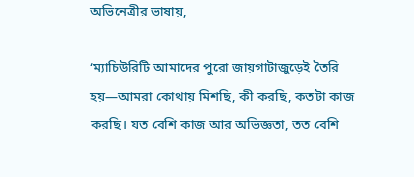অভিনেত্রীর ভাষায়,

‘ম্যাচিউরিটি আমাদের পুরো জায়গাটাজুড়েই তৈরি হয়—আমরা কোথায় মিশছি, কী করছি, কতটা কাজ করছি। যত বেশি কাজ আর অভিজ্ঞতা, তত বেশি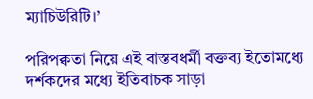ম্যাচিউরিটি।’

পরিপক্বতা নিয়ে এই বাস্তবধর্মী বক্তব্য ইতোমধ্যে দর্শকদের মধ্যে ইতিবাচক সাড়া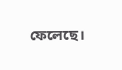ফেলেছে।